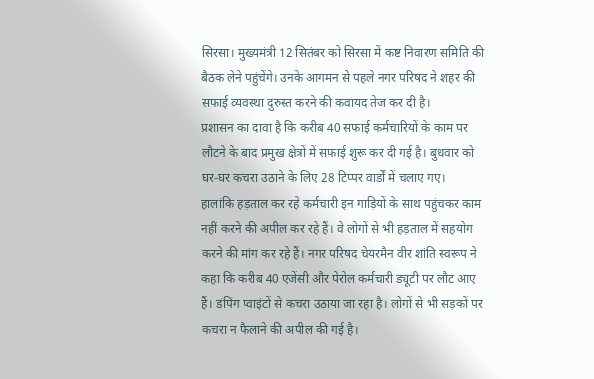सिरसा। मुख्यमंत्री 12 सितंबर को सिरसा में कष्ट निवारण समिति की बैठक लेने पहुंचेंगे। उनके आगमन से पहले नगर परिषद ने शहर की सफाई व्यवस्था दुरुस्त करने की कवायद तेज कर दी है।
प्रशासन का दावा है कि करीब 40 सफाई कर्मचारियों के काम पर लौटने के बाद प्रमुख क्षेत्रों में सफाई शुरू कर दी गई है। बुधवार को घर-घर कचरा उठाने के लिए 28 टिप्पर वार्डों में चलाए गए।
हालांकि हड़ताल कर रहे कर्मचारी इन गाड़ियों के साथ पहुंचकर काम नहीं करने की अपील कर रहे हैं। वे लोगों से भी हड़ताल में सहयोग करने की मांग कर रहे हैं। नगर परिषद चेयरमैन वीर शांति स्वरूप ने कहा कि करीब 40 एजेंसी और पेरोल कर्मचारी ड्यूटी पर लौट आए हैं। डंपिंग प्वाइंटों से कचरा उठाया जा रहा है। लोगों से भी सड़कों पर कचरा न फैलाने की अपील की गई है।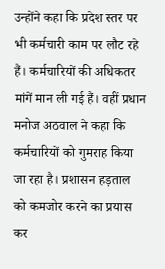उन्होंने कहा कि प्रदेश स्तर पर भी कर्मचारी काम पर लौट रहे हैं। कर्मचारियों की अधिकतर मांगें मान ली गई हैं। वहीं प्रधान मनोज अठवाल ने कहा कि कर्मचारियों को गुमराह किया जा रहा है। प्रशासन हड़ताल को कमजोर करने का प्रयास कर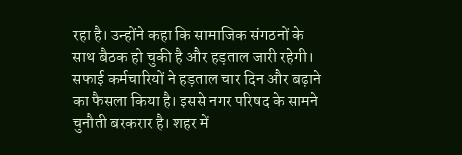रहा है। उन्होंने कहा कि सामाजिक संगठनों के साथ बैठक हो चुकी है और हड़ताल जारी रहेगी।
सफाई कर्मचारियों ने हड़ताल चार दिन और बढ़ाने का फैसला किया है। इससे नगर परिषद के सामने चुनौती बरकरार है। शहर में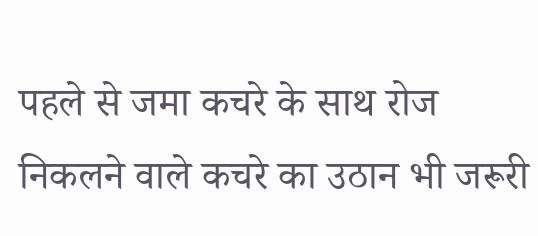पहले से जमा कचरे के साथ रोज निकलने वाले कचरे का उठान भी जरूरी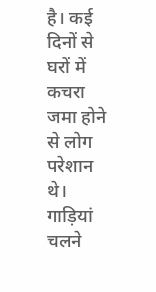है। कई दिनों से घरों में कचरा जमा होने से लोग परेशान थे। गाड़ियां चलने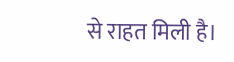से राहत मिली है।